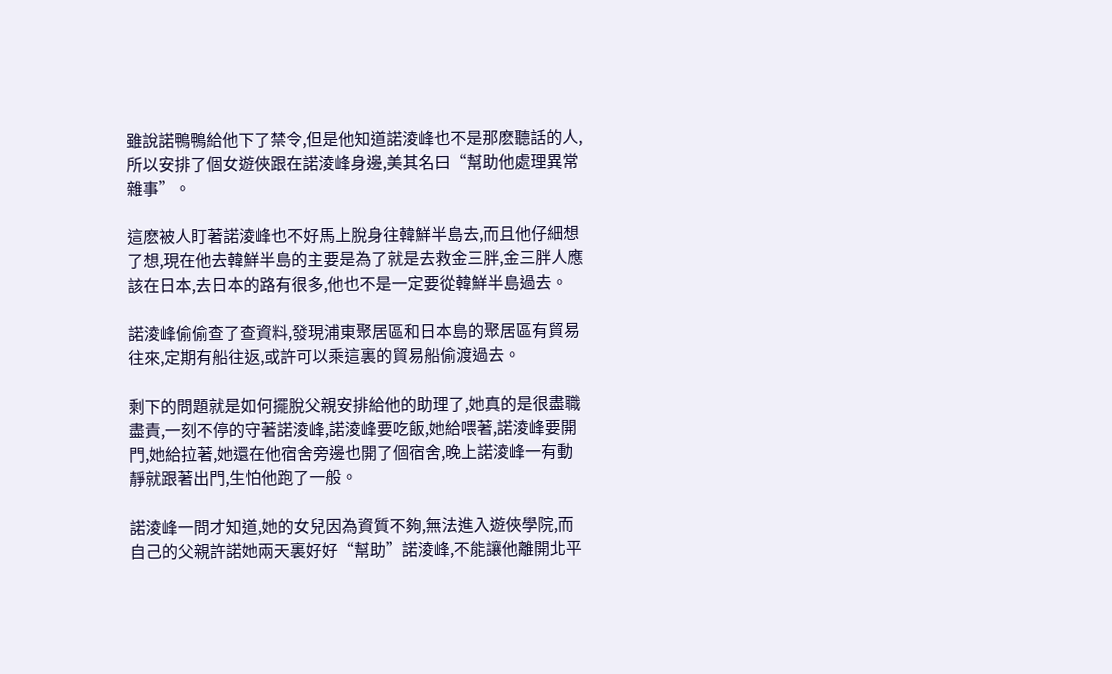雖說諾鴨鴨給他下了禁令,但是他知道諾淩峰也不是那麽聽話的人,所以安排了個女遊俠跟在諾淩峰身邊,美其名曰“幫助他處理異常雜事”。

這麽被人盯著諾淩峰也不好馬上脫身往韓鮮半島去,而且他仔細想了想,現在他去韓鮮半島的主要是為了就是去救金三胖,金三胖人應該在日本,去日本的路有很多,他也不是一定要從韓鮮半島過去。

諾淩峰偷偷查了查資料,發現浦東聚居區和日本島的聚居區有貿易往來,定期有船往返,或許可以乘這裏的貿易船偷渡過去。

剩下的問題就是如何擺脫父親安排給他的助理了,她真的是很盡職盡責,一刻不停的守著諾淩峰,諾淩峰要吃飯,她給喂著,諾淩峰要開門,她給拉著,她還在他宿舍旁邊也開了個宿舍,晚上諾淩峰一有動靜就跟著出門,生怕他跑了一般。

諾淩峰一問才知道,她的女兒因為資質不夠,無法進入遊俠學院,而自己的父親許諾她兩天裏好好“幫助”諾淩峰,不能讓他離開北平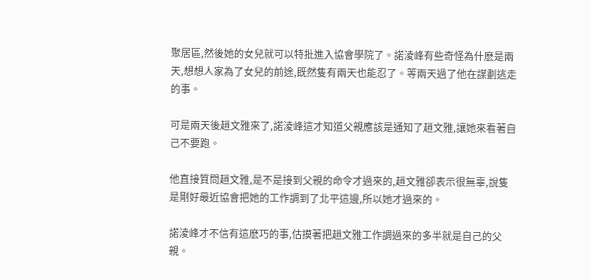聚居區,然後她的女兒就可以特批進入協會學院了。諾淩峰有些奇怪為什麽是兩天,想想人家為了女兒的前途,既然隻有兩天也能忍了。等兩天過了他在謀劃逃走的事。

可是兩天後趙文雅來了,諾淩峰這才知道父親應該是通知了趙文雅,讓她來看著自己不要跑。

他直接質問趙文雅,是不是接到父親的命令才過來的,趙文雅卻表示很無辜,說隻是剛好最近協會把她的工作調到了北平這邊,所以她才過來的。

諾淩峰才不信有這麽巧的事,估摸著把趙文雅工作調過來的多半就是自己的父親。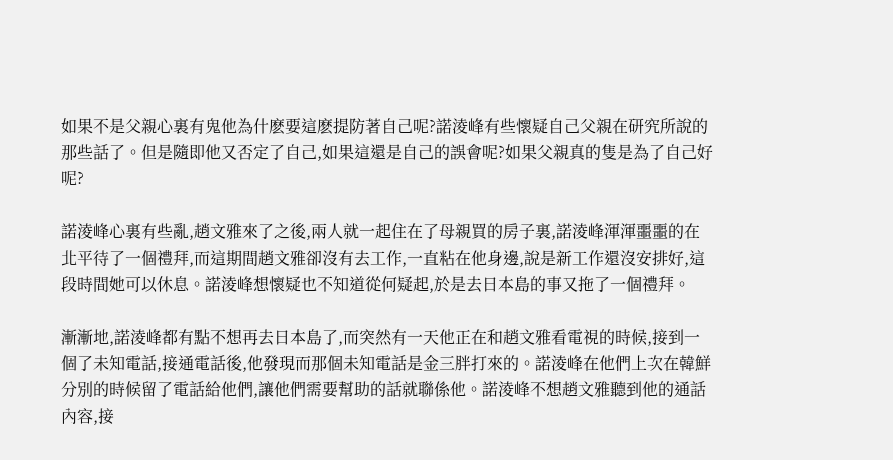如果不是父親心裏有鬼他為什麽要這麽提防著自己呢?諾淩峰有些懷疑自己父親在研究所說的那些話了。但是隨即他又否定了自己,如果這還是自己的誤會呢?如果父親真的隻是為了自己好呢?

諾淩峰心裏有些亂,趙文雅來了之後,兩人就一起住在了母親買的房子裏,諾淩峰渾渾噩噩的在北平待了一個禮拜,而這期間趙文雅卻沒有去工作,一直粘在他身邊,說是新工作還沒安排好,這段時間她可以休息。諾淩峰想懷疑也不知道從何疑起,於是去日本島的事又拖了一個禮拜。

漸漸地,諾淩峰都有點不想再去日本島了,而突然有一天他正在和趙文雅看電視的時候,接到一個了未知電話,接通電話後,他發現而那個未知電話是金三胖打來的。諾淩峰在他們上次在韓鮮分別的時候留了電話給他們,讓他們需要幫助的話就聯係他。諾淩峰不想趙文雅聽到他的通話內容,接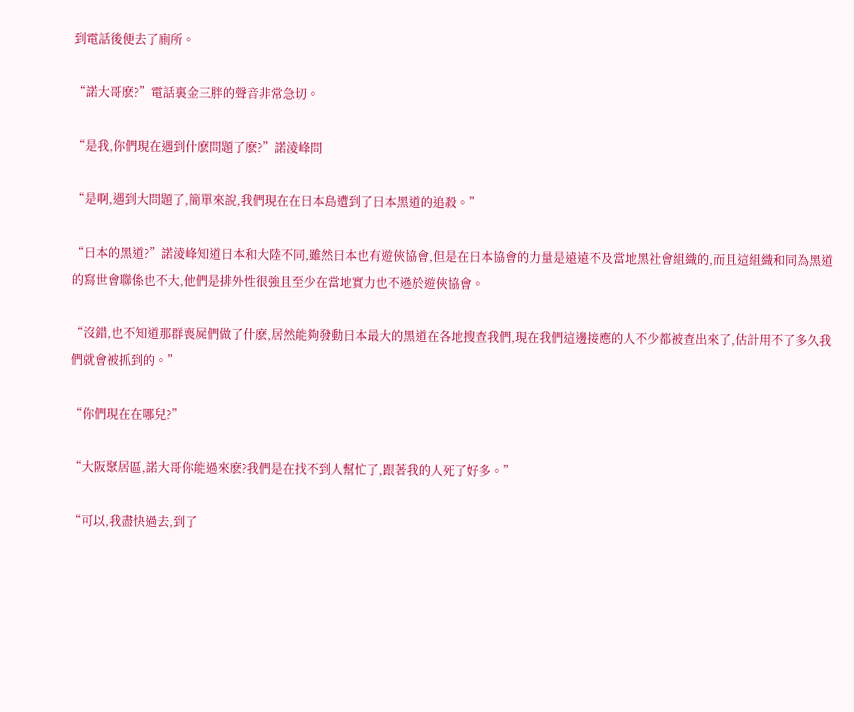到電話後便去了廁所。

“諾大哥麽?”電話裏金三胖的聲音非常急切。

“是我,你們現在遇到什麽問題了麽?”諾淩峰問

“是啊,遇到大問題了,簡單來說,我們現在在日本島遭到了日本黑道的追殺。”

“日本的黑道?”諾淩峰知道日本和大陸不同,雖然日本也有遊俠協會,但是在日本協會的力量是遠遠不及當地黑社會組織的,而且這組織和同為黑道的寫世會聯係也不大,他們是排外性很強且至少在當地實力也不遜於遊俠協會。

“沒錯,也不知道那群喪屍們做了什麽,居然能夠發動日本最大的黑道在各地搜查我們,現在我們這邊接應的人不少都被查出來了,估計用不了多久我們就會被抓到的。”

“你們現在在哪兒?”

“大阪聚居區,諾大哥你能過來麽?我們是在找不到人幫忙了,跟著我的人死了好多。”

“可以,我盡快過去,到了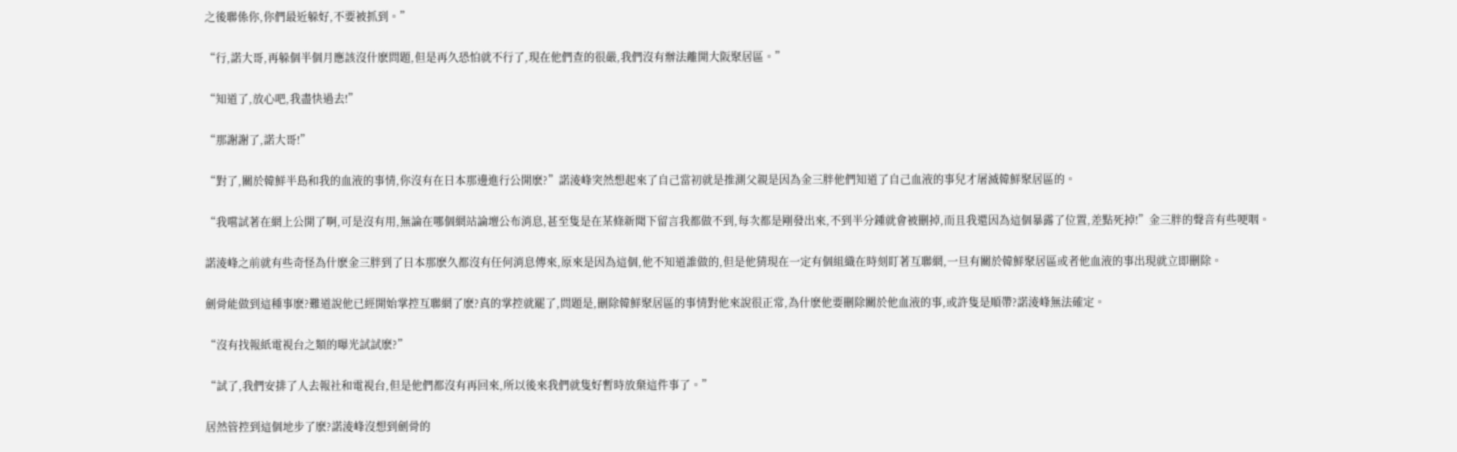之後聯係你,你們最近躲好,不要被抓到。”

“行,諾大哥,再躲個半個月應該沒什麽問題,但是再久恐怕就不行了,現在他們查的很嚴,我們沒有辦法離開大阪聚居區。”

“知道了,放心吧,我盡快過去!”

“那謝謝了,諾大哥!”

“對了,關於韓鮮半島和我的血液的事情,你沒有在日本那邊進行公開麽?”諾淩峰突然想起來了自己當初就是推測父親是因為金三胖他們知道了自己血液的事兒才屠滅韓鮮聚居區的。

“我嚐試著在網上公開了啊,可是沒有用,無論在哪個網站論壇公布消息,甚至隻是在某條新聞下留言我都做不到,每次都是剛發出來,不到半分鍾就會被刪掉,而且我還因為這個暴露了位置,差點死掉!”金三胖的聲音有些哽咽。

諾淩峰之前就有些奇怪為什麽金三胖到了日本那麽久都沒有任何消息傳來,原來是因為這個,他不知道誰做的,但是他猜現在一定有個組織在時刻盯著互聯網,一旦有關於韓鮮聚居區或者他血液的事出現就立即刪除。

劍骨能做到這種事麽?難道說他已經開始掌控互聯網了麽?真的掌控就罷了,問題是,刪除韓鮮聚居區的事情對他來說很正常,為什麽他要刪除關於他血液的事,或許隻是順帶?諾淩峰無法確定。

“沒有找報紙電視台之類的曝光試試麽?”

“試了,我們安排了人去報社和電視台,但是他們都沒有再回來,所以後來我們就隻好暫時放棄這件事了。”

居然管控到這個地步了麽?諾淩峰沒想到劍骨的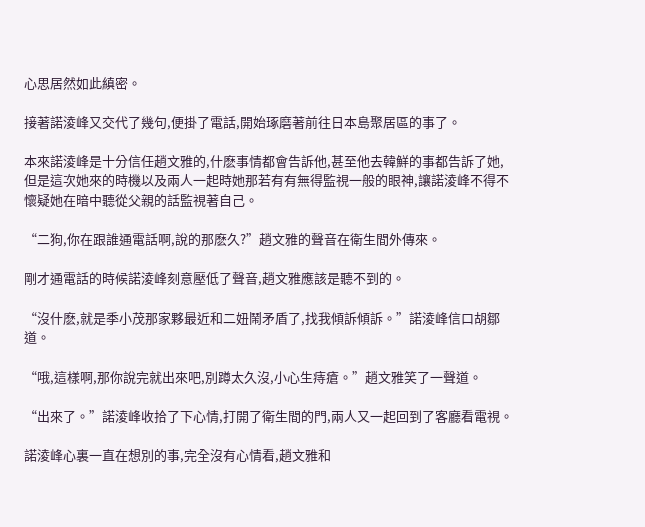心思居然如此縝密。

接著諾淩峰又交代了幾句,便掛了電話,開始琢磨著前往日本島聚居區的事了。

本來諾淩峰是十分信任趙文雅的,什麽事情都會告訴他,甚至他去韓鮮的事都告訴了她,但是這次她來的時機以及兩人一起時她那若有有無得監視一般的眼神,讓諾淩峰不得不懷疑她在暗中聽從父親的話監視著自己。

“二狗,你在跟誰通電話啊,說的那麽久?”趙文雅的聲音在衛生間外傳來。

剛才通電話的時候諾淩峰刻意壓低了聲音,趙文雅應該是聽不到的。

“沒什麽,就是季小茂那家夥最近和二妞鬧矛盾了,找我傾訴傾訴。”諾淩峰信口胡鄒道。

“哦,這樣啊,那你說完就出來吧,別蹲太久沒,小心生痔瘡。”趙文雅笑了一聲道。

“出來了。”諾淩峰收拾了下心情,打開了衛生間的門,兩人又一起回到了客廳看電視。

諾淩峰心裏一直在想別的事,完全沒有心情看,趙文雅和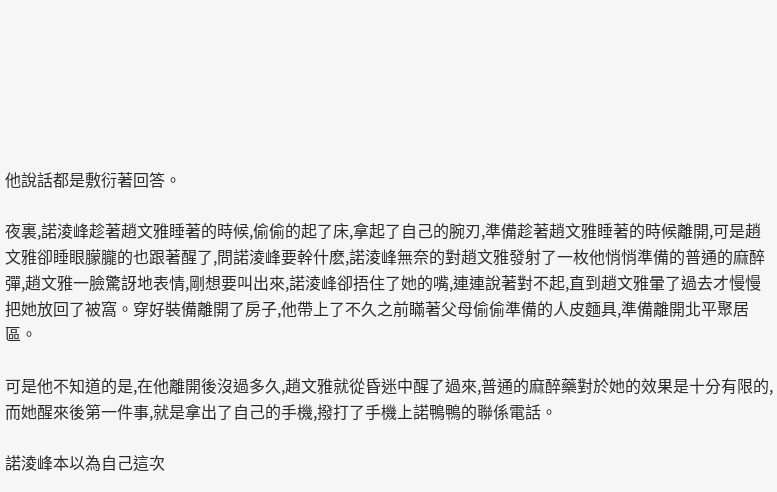他說話都是敷衍著回答。

夜裏,諾淩峰趁著趙文雅睡著的時候,偷偷的起了床,拿起了自己的腕刃,準備趁著趙文雅睡著的時候離開,可是趙文雅卻睡眼朦朧的也跟著醒了,問諾淩峰要幹什麽,諾淩峰無奈的對趙文雅發射了一枚他悄悄準備的普通的麻醉彈,趙文雅一臉驚訝地表情,剛想要叫出來,諾淩峰卻捂住了她的嘴,連連說著對不起,直到趙文雅暈了過去才慢慢把她放回了被窩。穿好裝備離開了房子,他帶上了不久之前瞞著父母偷偷準備的人皮麵具,準備離開北平聚居區。

可是他不知道的是,在他離開後沒過多久,趙文雅就從昏迷中醒了過來,普通的麻醉藥對於她的效果是十分有限的,而她醒來後第一件事,就是拿出了自己的手機,撥打了手機上諾鴨鴨的聯係電話。

諾淩峰本以為自己這次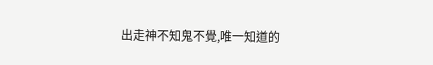出走神不知鬼不覺,唯一知道的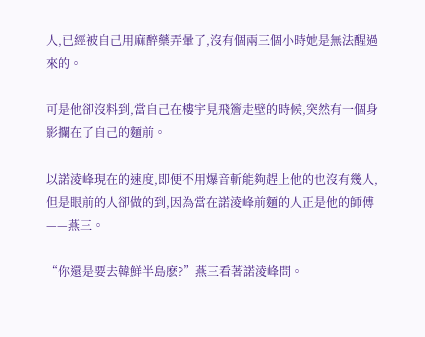人,已經被自己用麻醉藥弄暈了,沒有個兩三個小時她是無法醒過來的。

可是他卻沒料到,當自己在樓宇見飛簷走壁的時候,突然有一個身影攔在了自己的麵前。

以諾淩峰現在的速度,即便不用爆音斬能夠趕上他的也沒有幾人,但是眼前的人卻做的到,因為當在諾淩峰前麵的人正是他的師傅——燕三。

“你還是要去韓鮮半島麽?”燕三看著諾淩峰問。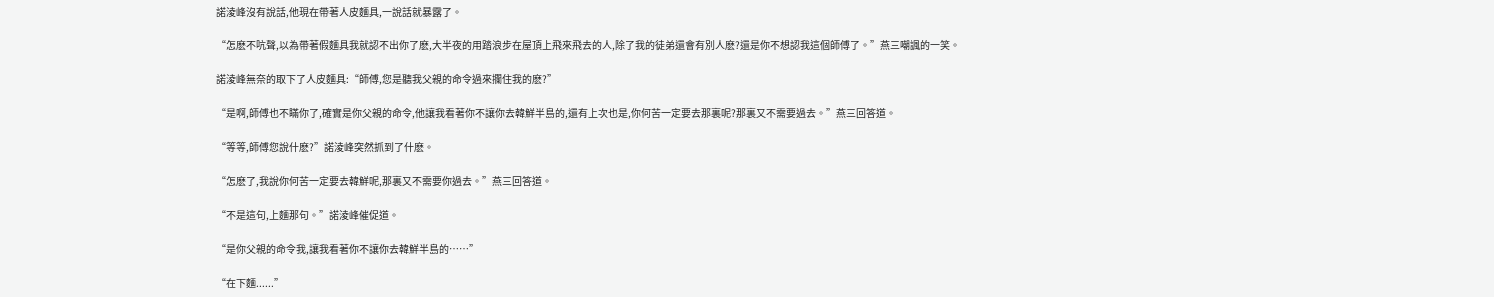諾淩峰沒有說話,他現在帶著人皮麵具,一說話就暴露了。

“怎麽不吭聲,以為帶著假麵具我就認不出你了麽,大半夜的用踏浪步在屋頂上飛來飛去的人,除了我的徒弟還會有別人麽?還是你不想認我這個師傅了。”燕三嘲諷的一笑。

諾淩峰無奈的取下了人皮麵具:“師傅,您是聽我父親的命令過來攔住我的麽?”

“是啊,師傅也不瞞你了,確實是你父親的命令,他讓我看著你不讓你去韓鮮半島的,還有上次也是,你何苦一定要去那裏呢?那裏又不需要過去。”燕三回答道。

“等等,師傅您說什麽?”諾淩峰突然抓到了什麽。

“怎麽了,我說你何苦一定要去韓鮮呢,那裏又不需要你過去。”燕三回答道。

“不是這句,上麵那句。”諾淩峰催促道。

“是你父親的命令我,讓我看著你不讓你去韓鮮半島的……”

“在下麵......”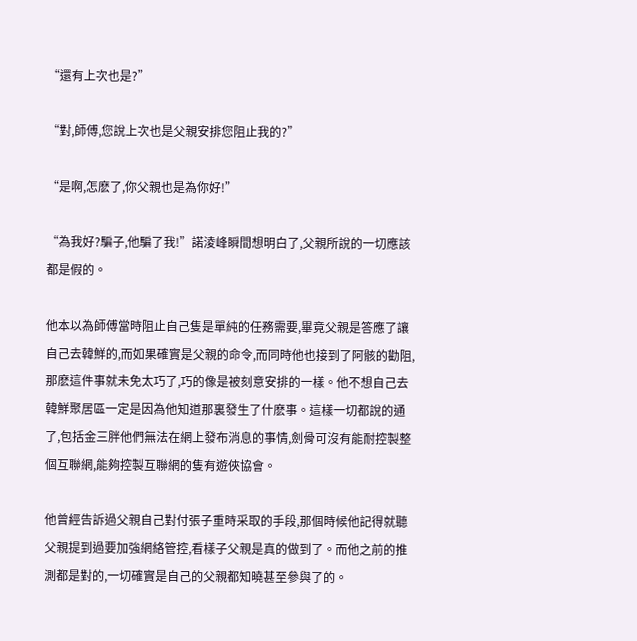“還有上次也是?”

“對,師傅,您說上次也是父親安排您阻止我的?”

“是啊,怎麽了,你父親也是為你好!”

“為我好?騙子,他騙了我!”諾淩峰瞬間想明白了,父親所說的一切應該都是假的。

他本以為師傅當時阻止自己隻是單純的任務需要,畢竟父親是答應了讓自己去韓鮮的,而如果確實是父親的命令,而同時他也接到了阿骸的勸阻,那麽這件事就未免太巧了,巧的像是被刻意安排的一樣。他不想自己去韓鮮聚居區一定是因為他知道那裏發生了什麽事。這樣一切都說的通了,包括金三胖他們無法在網上發布消息的事情,劍骨可沒有能耐控製整個互聯網,能夠控製互聯網的隻有遊俠協會。

他曾經告訴過父親自己對付張子重時采取的手段,那個時候他記得就聽父親提到過要加強網絡管控,看樣子父親是真的做到了。而他之前的推測都是對的,一切確實是自己的父親都知曉甚至參與了的。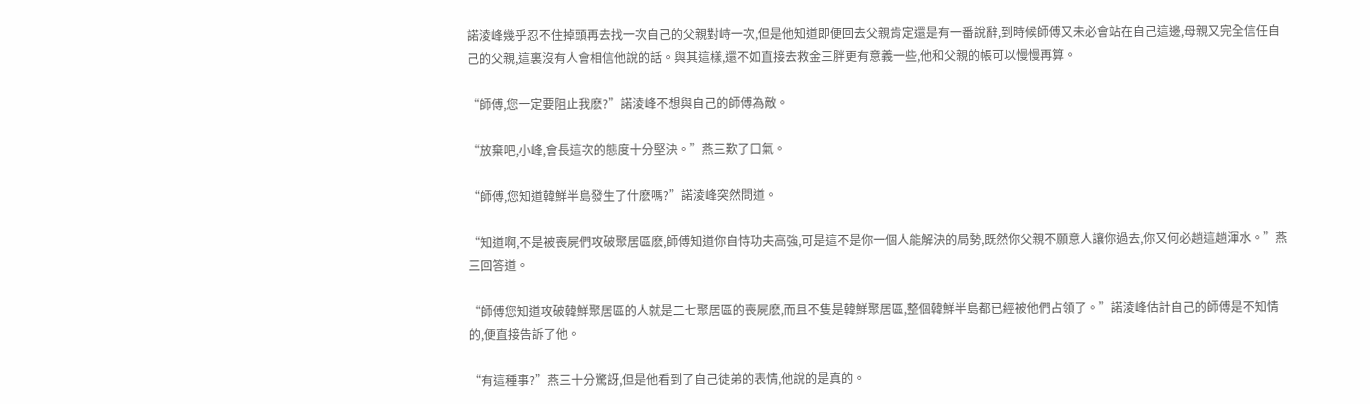諾淩峰幾乎忍不住掉頭再去找一次自己的父親對峙一次,但是他知道即便回去父親肯定還是有一番說辭,到時候師傅又未必會站在自己這邊,母親又完全信任自己的父親,這裏沒有人會相信他說的話。與其這樣,還不如直接去救金三胖更有意義一些,他和父親的帳可以慢慢再算。

“師傅,您一定要阻止我麽?”諾淩峰不想與自己的師傅為敵。

“放棄吧,小峰,會長這次的態度十分堅決。”燕三歎了口氣。

“師傅,您知道韓鮮半島發生了什麽嗎?”諾淩峰突然問道。

“知道啊,不是被喪屍們攻破聚居區麽,師傅知道你自恃功夫高強,可是這不是你一個人能解決的局勢,既然你父親不願意人讓你過去,你又何必趟這趟渾水。”燕三回答道。

“師傅您知道攻破韓鮮聚居區的人就是二七聚居區的喪屍麽,而且不隻是韓鮮聚居區,整個韓鮮半島都已經被他們占領了。”諾淩峰估計自己的師傅是不知情的,便直接告訴了他。

“有這種事?”燕三十分驚訝,但是他看到了自己徒弟的表情,他說的是真的。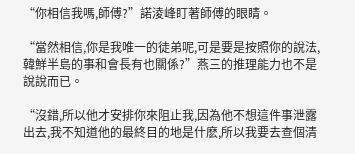“你相信我嗎,師傅?”諾淩峰盯著師傅的眼睛。

“當然相信,你是我唯一的徒弟呢,可是要是按照你的說法,韓鮮半島的事和會長有也關係?”燕三的推理能力也不是說說而已。

“沒錯,所以他才安排你來阻止我,因為他不想這件事泄露出去,我不知道他的最終目的地是什麽,所以我要去查個清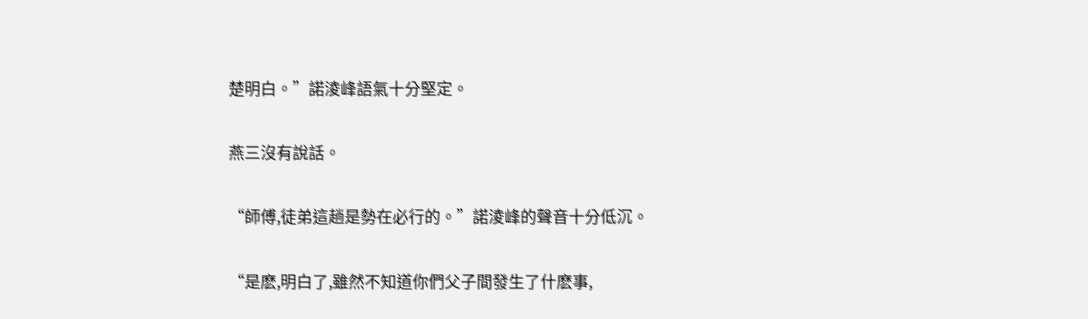楚明白。”諾淩峰語氣十分堅定。

燕三沒有說話。

“師傅,徒弟這趟是勢在必行的。”諾淩峰的聲音十分低沉。

“是麽,明白了,雖然不知道你們父子間發生了什麽事,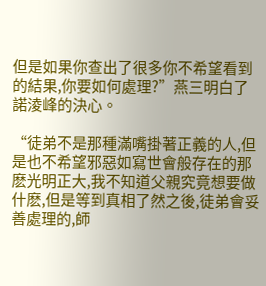但是如果你查出了很多你不希望看到的結果,你要如何處理?”燕三明白了諾淩峰的決心。

“徒弟不是那種滿嘴掛著正義的人,但是也不希望邪惡如寫世會般存在的那麽光明正大,我不知道父親究竟想要做什麽,但是等到真相了然之後,徒弟會妥善處理的,師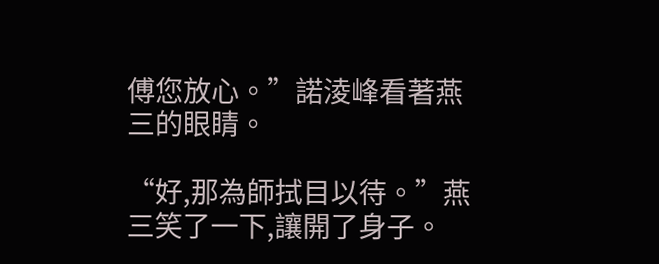傅您放心。”諾淩峰看著燕三的眼睛。

“好,那為師拭目以待。”燕三笑了一下,讓開了身子。